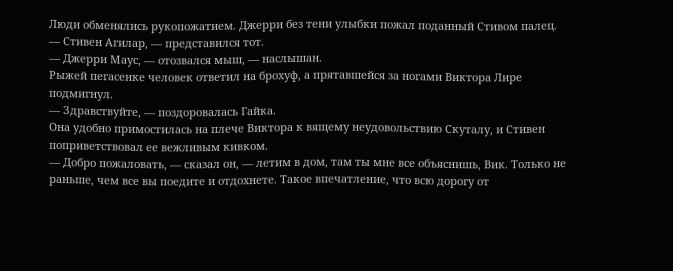Люди обменялись рукопожатием. Джерри без тени улыбки пожал поданный Стивом палец.
— Стивен Агилар, — представился тот.
— Джерри Маус, — отозвался мыш, — наслышан.
Рыжей пегасенке человек ответил на брохуф, а прятавшейся за ногами Виктора Лире подмигнул.
— Здравствуйте, — поздоровалась Гайка.
Она удобно примостилась на плече Виктора к вящему неудовольствию Скуталу, и Стивен поприветствовал ее вежливым кивком.
— Добро пожаловать, — сказал он, — летим в дом, там ты мне все объяснишь, Вик. Только не раньше, чем все вы поедите и отдохнете. Такое впечатление, что всю дорогу от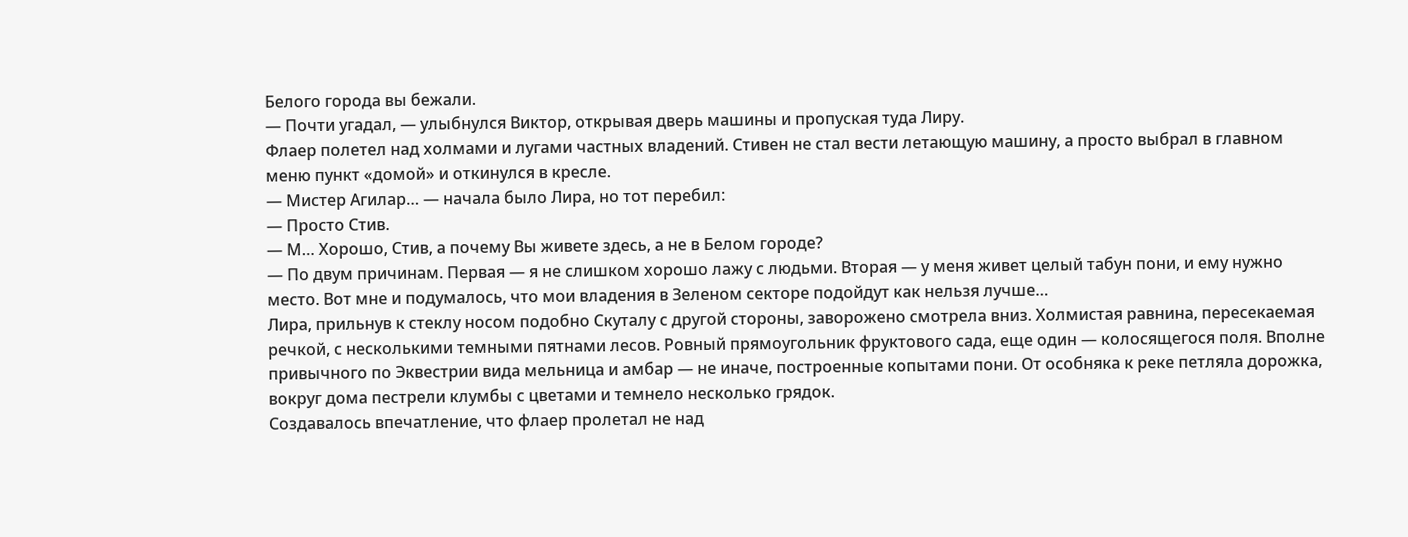Белого города вы бежали.
— Почти угадал, — улыбнулся Виктор, открывая дверь машины и пропуская туда Лиру.
Флаер полетел над холмами и лугами частных владений. Стивен не стал вести летающую машину, а просто выбрал в главном меню пункт «домой» и откинулся в кресле.
— Мистер Агилар… — начала было Лира, но тот перебил:
— Просто Стив.
— М… Хорошо, Стив, а почему Вы живете здесь, а не в Белом городе?
— По двум причинам. Первая — я не слишком хорошо лажу с людьми. Вторая — у меня живет целый табун пони, и ему нужно место. Вот мне и подумалось, что мои владения в Зеленом секторе подойдут как нельзя лучше…
Лира, прильнув к стеклу носом подобно Скуталу с другой стороны, заворожено смотрела вниз. Холмистая равнина, пересекаемая речкой, с несколькими темными пятнами лесов. Ровный прямоугольник фруктового сада, еще один — колосящегося поля. Вполне привычного по Эквестрии вида мельница и амбар — не иначе, построенные копытами пони. От особняка к реке петляла дорожка, вокруг дома пестрели клумбы с цветами и темнело несколько грядок.
Создавалось впечатление, что флаер пролетал не над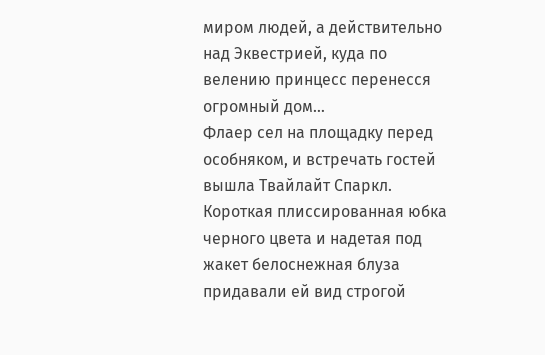миром людей, а действительно над Эквестрией, куда по велению принцесс перенесся огромный дом…
Флаер сел на площадку перед особняком, и встречать гостей вышла Твайлайт Спаркл. Короткая плиссированная юбка черного цвета и надетая под жакет белоснежная блуза придавали ей вид строгой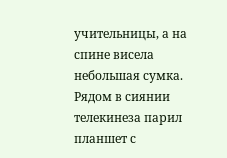учительницы, а на спине висела небольшая сумка. Рядом в сиянии телекинеза парил планшет с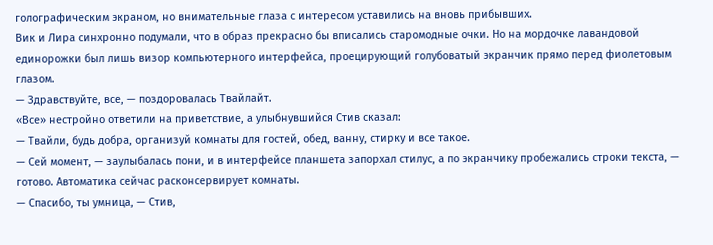голографическим экраном, но внимательные глаза с интересом уставились на вновь прибывших.
Вик и Лира синхронно подумали, что в образ прекрасно бы вписались старомодные очки. Но на мордочке лавандовой единорожки был лишь визор компьютерного интерфейса, проецирующий голубоватый экранчик прямо перед фиолетовым глазом.
— Здравствуйте, все, — поздоровалась Твайлайт.
«Все» нестройно ответили на приветствие, а улыбнувшийся Стив сказал:
— Твайли, будь добра, организуй комнаты для гостей, обед, ванну, стирку и все такое.
— Сей момент, — заулыбалась пони, и в интерфейсе планшета запорхал стилус, а по экранчику пробежались строки текста, — готово. Автоматика сейчас расконсервирует комнаты.
— Спасибо, ты умница, — Стив,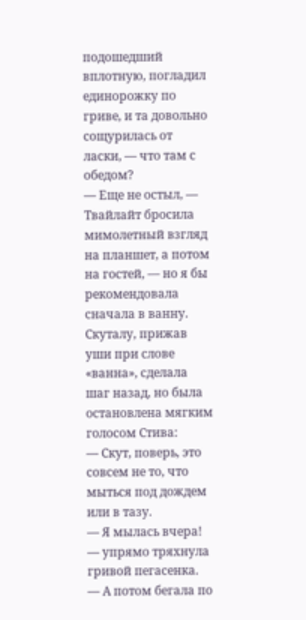подошедший вплотную, погладил единорожку по гриве, и та довольно сощурилась от ласки, — что там с обедом?
— Еще не остыл, — Твайлайт бросила мимолетный взгляд на планшет, а потом на гостей, — но я бы рекомендовала сначала в ванну.
Скуталу, прижав уши при слове «ванна», сделала шаг назад, но была остановлена мягким голосом Стива:
— Скут, поверь, это совсем не то, что мыться под дождем или в тазу.
— Я мылась вчера! — упрямо тряхнула гривой пегасенка.
— А потом бегала по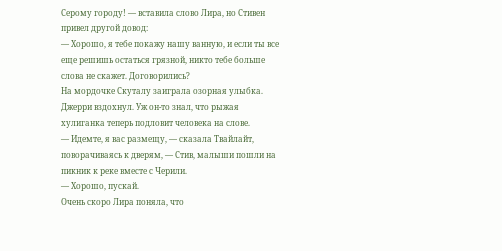Серому городу! — вставила слово Лира, но Стивен привел другой довод:
— Хорошо, я тебе покажу нашу ванную, и если ты все еще решишь остаться грязной, никто тебе больше слова не скажет. Договорились?
На мордочке Скуталу заиграла озорная улыбка. Джерри вздохнул. Уж он-то знал, что рыжая хулиганка теперь подловит человека на слове.
— Идемте, я вас размещу, — сказала Твайлайт, поворачиваясь к дверям, — Стив, малыши пошли на пикник к реке вместе с Черили.
— Хорошо, пускай.
Очень скоро Лира поняла, что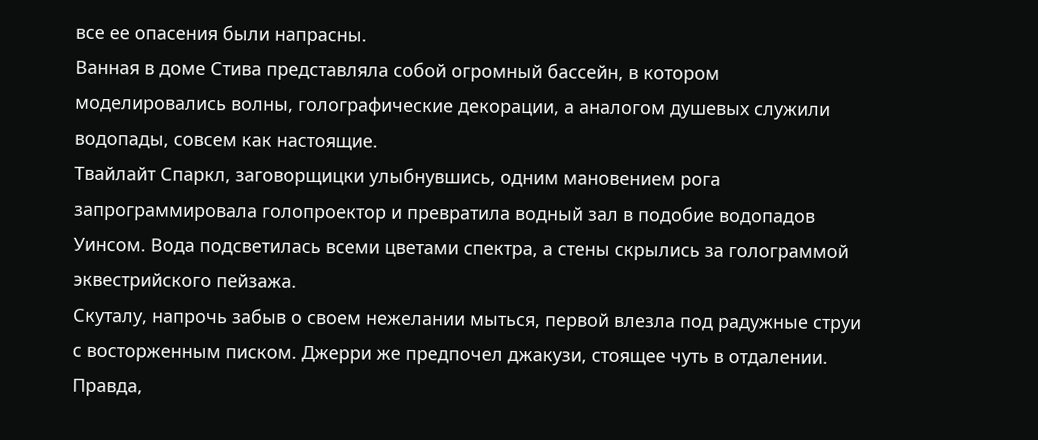все ее опасения были напрасны.
Ванная в доме Стива представляла собой огромный бассейн, в котором моделировались волны, голографические декорации, а аналогом душевых служили водопады, совсем как настоящие.
Твайлайт Спаркл, заговорщицки улыбнувшись, одним мановением рога запрограммировала голопроектор и превратила водный зал в подобие водопадов Уинсом. Вода подсветилась всеми цветами спектра, а стены скрылись за голограммой эквестрийского пейзажа.
Скуталу, напрочь забыв о своем нежелании мыться, первой влезла под радужные струи с восторженным писком. Джерри же предпочел джакузи, стоящее чуть в отдалении. Правда,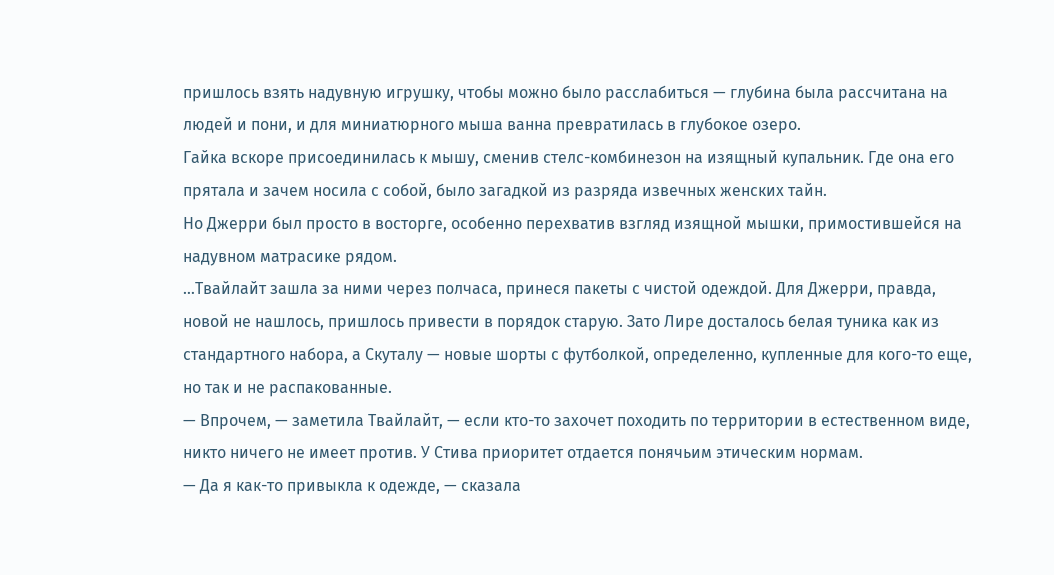пришлось взять надувную игрушку, чтобы можно было расслабиться — глубина была рассчитана на людей и пони, и для миниатюрного мыша ванна превратилась в глубокое озеро.
Гайка вскоре присоединилась к мышу, сменив стелс-комбинезон на изящный купальник. Где она его прятала и зачем носила с собой, было загадкой из разряда извечных женских тайн.
Но Джерри был просто в восторге, особенно перехватив взгляд изящной мышки, примостившейся на надувном матрасике рядом.
…Твайлайт зашла за ними через полчаса, принеся пакеты с чистой одеждой. Для Джерри, правда, новой не нашлось, пришлось привести в порядок старую. Зато Лире досталось белая туника как из стандартного набора, а Скуталу — новые шорты с футболкой, определенно, купленные для кого-то еще, но так и не распакованные.
— Впрочем, — заметила Твайлайт, — если кто-то захочет походить по территории в естественном виде, никто ничего не имеет против. У Стива приоритет отдается понячьим этическим нормам.
— Да я как-то привыкла к одежде, — сказала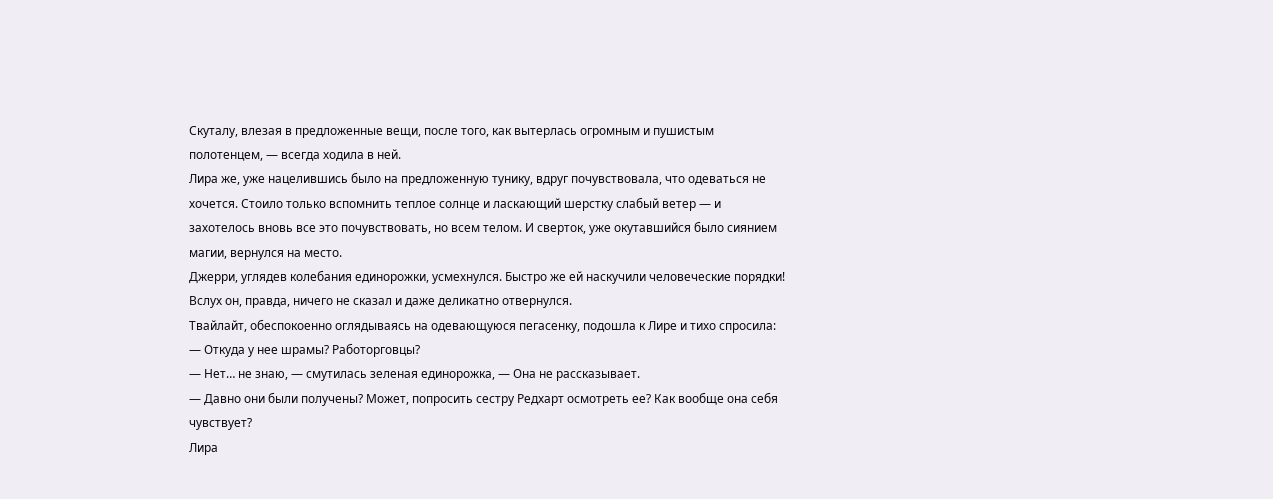Скуталу, влезая в предложенные вещи, после того, как вытерлась огромным и пушистым полотенцем, — всегда ходила в ней.
Лира же, уже нацелившись было на предложенную тунику, вдруг почувствовала, что одеваться не хочется. Стоило только вспомнить теплое солнце и ласкающий шерстку слабый ветер — и захотелось вновь все это почувствовать, но всем телом. И сверток, уже окутавшийся было сиянием магии, вернулся на место.
Джерри, углядев колебания единорожки, усмехнулся. Быстро же ей наскучили человеческие порядки! Вслух он, правда, ничего не сказал и даже деликатно отвернулся.
Твайлайт, обеспокоенно оглядываясь на одевающуюся пегасенку, подошла к Лире и тихо спросила:
— Откуда у нее шрамы? Работорговцы?
— Нет… не знаю, — смутилась зеленая единорожка, — Она не рассказывает.
— Давно они были получены? Может, попросить сестру Редхарт осмотреть ее? Как вообще она себя чувствует?
Лира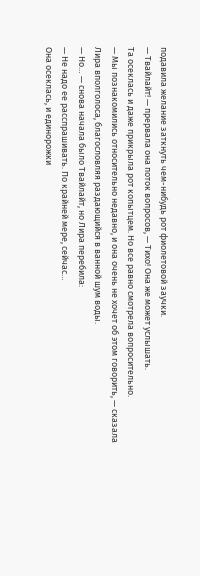подавила желание заткнуть чем-нибудь рот фиолетовой заучки.
— Твайлайт! — прервала она поток вопросов, — Тихо! Она же может услышать.
Та осеклась и даже прикрыла рот копытцем. Но все равно смотрела вопросительно.
— Мы познакомились относительно недавно, и она очень не хочет об этом говорить, — сказала Лира вполголоса, благословляя раздающийся в ванной шум воды.
— Но… — снова начала было Твайлайт, но Лира перебила:
— Не надо ее расспрашивать. По крайней мере, сейчас…
Она осеклась, и единорожки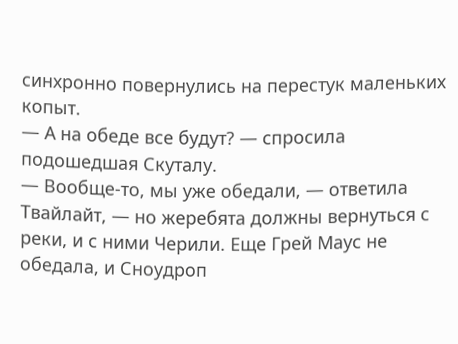синхронно повернулись на перестук маленьких копыт.
— А на обеде все будут? — спросила подошедшая Скуталу.
— Вообще-то, мы уже обедали, — ответила Твайлайт, — но жеребята должны вернуться с реки, и с ними Черили. Еще Грей Маус не обедала, и Сноудроп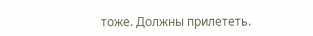тоже. Должны прилететь.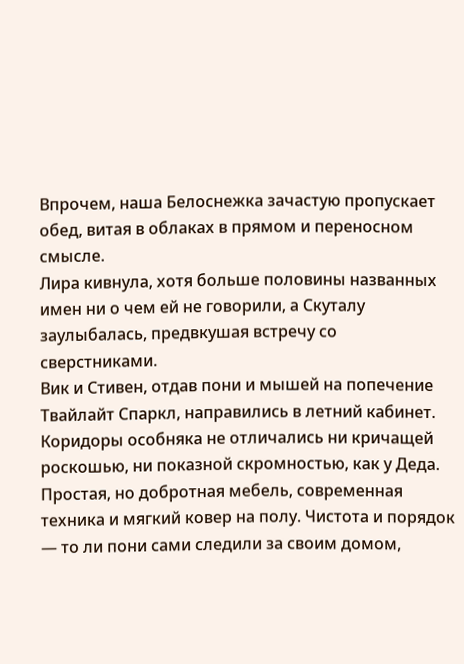Впрочем, наша Белоснежка зачастую пропускает обед, витая в облаках в прямом и переносном смысле.
Лира кивнула, хотя больше половины названных имен ни о чем ей не говорили, а Скуталу заулыбалась, предвкушая встречу со сверстниками.
Вик и Стивен, отдав пони и мышей на попечение Твайлайт Спаркл, направились в летний кабинет.
Коридоры особняка не отличались ни кричащей роскошью, ни показной скромностью, как у Деда. Простая, но добротная мебель, современная техника и мягкий ковер на полу. Чистота и порядок — то ли пони сами следили за своим домом,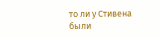то ли у Стивена были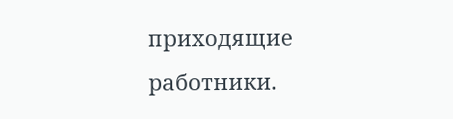приходящие работники.